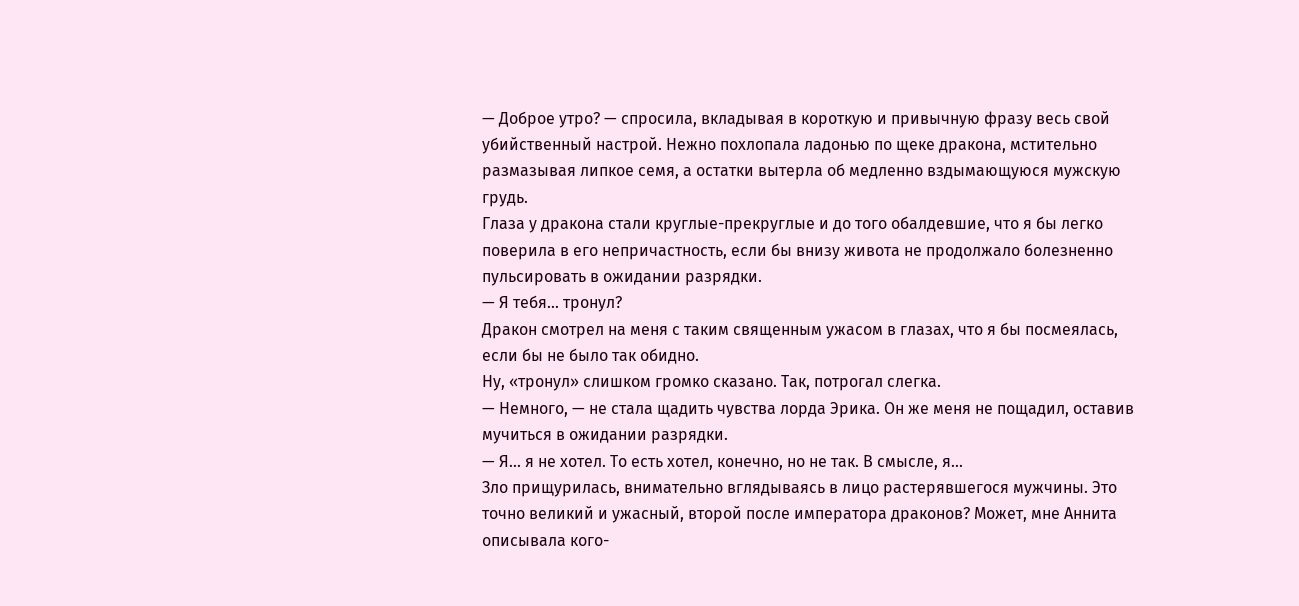— Доброе утро? — спросила, вкладывая в короткую и привычную фразу весь свой убийственный настрой. Нежно похлопала ладонью по щеке дракона, мстительно размазывая липкое семя, а остатки вытерла об медленно вздымающуюся мужскую грудь.
Глаза у дракона стали круглые-прекруглые и до того обалдевшие, что я бы легко поверила в его непричастность, если бы внизу живота не продолжало болезненно пульсировать в ожидании разрядки.
— Я тебя... тронул?
Дракон смотрел на меня с таким священным ужасом в глазах, что я бы посмеялась, если бы не было так обидно.
Ну, «тронул» слишком громко сказано. Так, потрогал слегка.
— Немного, — не стала щадить чувства лорда Эрика. Он же меня не пощадил, оставив мучиться в ожидании разрядки.
— Я... я не хотел. То есть хотел, конечно, но не так. В смысле, я...
Зло прищурилась, внимательно вглядываясь в лицо растерявшегося мужчины. Это точно великий и ужасный, второй после императора драконов? Может, мне Аннита описывала кого-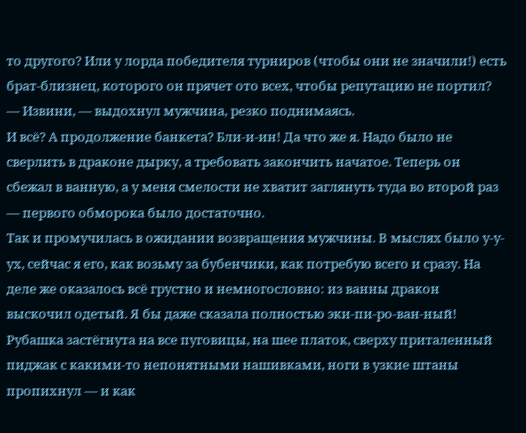то другого? Или у лорда победителя турниров (чтобы они не значили!) есть брат-близнец, которого он прячет ото всех, чтобы репутацию не портил?
— Извини, — выдохнул мужчина, резко поднимаясь.
И всё? А продолжение банкета? Бли-и-ин! Да что же я. Надо было не сверлить в драконе дырку, а требовать закончить начатое. Теперь он сбежал в ванную, а у меня смелости не хватит заглянуть туда во второй раз — первого обморока было достаточно.
Так и промучилась в ожидании возвращения мужчины. В мыслях было у-у-ух, сейчас я его, как возьму за бубенчики, как потребую всего и сразу. На деле же оказалось всё грустно и немногословно: из ванны дракон выскочил одетый. Я бы даже сказала полностью эки-пи-ро-ван-ный! Рубашка застёгнута на все пуговицы, на шее платок, сверху приталенный пиджак с какими-то непонятными нашивками, ноги в узкие штаны пропихнул — и как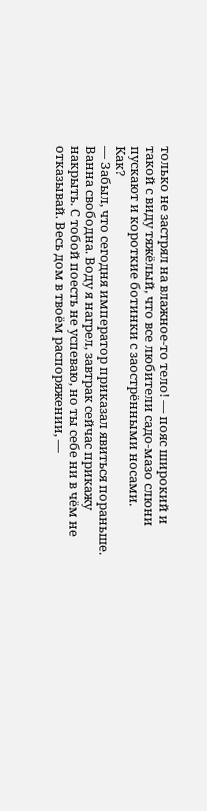только не застрял на влажное-то тело! — пояс широкий и такой с виду тяжёлый, что все любители садо-мазо слюни пускают и короткие ботинки с заострёнными носами.
Как?
— Забыл, что сегодня император приказал явиться пораньше. Ванна свободна. Воду я нагрел, завтрак сейчас прикажу накрыть. С тобой поесть не успеваю, но ты себе ни в чём не отказывай. Весь дом в твоём распоряжении, —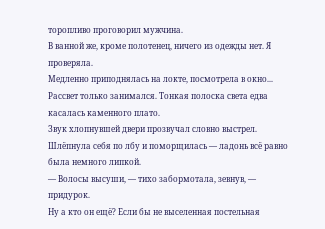торопливо проговорил мужчина.
В ванной же, кроме полотенец, ничего из одежды нет. Я проверяла.
Медленно приподнялась на локте, посмотрела в окно... Рассвет только занимался. Тонкая полоска света едва касалась каменного плато.
Звук хлопнувшей двери прозвучал словно выстрел.
Шлёпнула себя по лбу и поморщилась — ладонь всё равно была немного липкой.
— Волосы высуши, — тихо забормотала, зевнув, — придурок.
Ну а кто он ещё? Если бы не выселенная постельная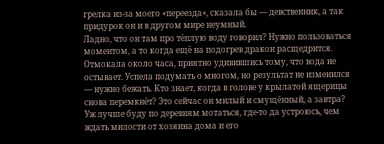грелка из-за моего «переезда», сказала бы — девственник, а так придурок он и в другом мире неумный.
Ладно, что он там про тёплую воду говорил? Нужно пользоваться моментом, а то когда ещё на подогрев дракон расщедрится. Отмокала около часа, приятно удивившись тому, что вода не остывает. Успела подумать о многом, но результат не изменился — нужно бежать. Кто знает, когда в голове у крылатой ящерицы снова перемкнёт? Это сейчас он милый и смущённый, а завтра? Уж лучше буду по деревням мотаться, где-то да устроюсь, чем ждать милости от хозяина дома и его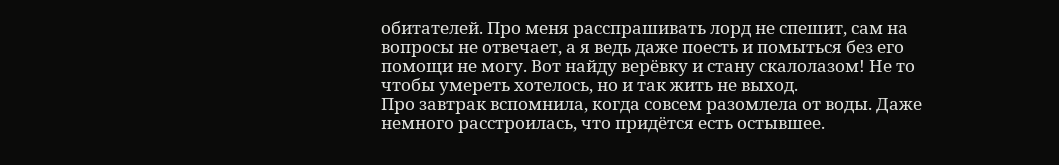обитателей. Про меня расспрашивать лорд не спешит, сам на вопросы не отвечает, а я ведь даже поесть и помыться без его помощи не могу. Вот найду верёвку и стану скалолазом! Не то чтобы умереть хотелось, но и так жить не выход.
Про завтрак вспомнила, когда совсем разомлела от воды. Даже немного расстроилась, что придётся есть остывшее.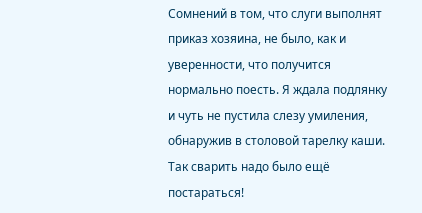Сомнений в том, что слуги выполнят приказ хозяина, не было, как и уверенности, что получится нормально поесть. Я ждала подлянку и чуть не пустила слезу умиления, обнаружив в столовой тарелку каши. Так сварить надо было ещё постараться!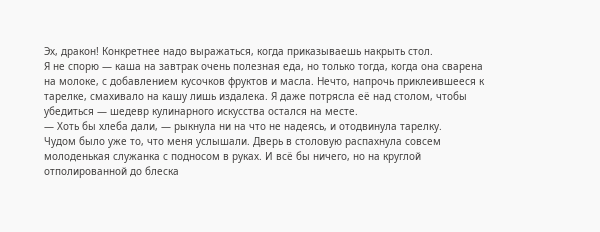Эх, дракон! Конкретнее надо выражаться, когда приказываешь накрыть стол.
Я не спорю — каша на завтрак очень полезная еда, но только тогда, когда она сварена на молоке, с добавлением кусочков фруктов и масла. Нечто, напрочь приклеившееся к тарелке, смахивало на кашу лишь издалека. Я даже потрясла её над столом, чтобы убедиться — шедевр кулинарного искусства остался на месте.
— Хоть бы хлеба дали, — рыкнула ни на что не надеясь, и отодвинула тарелку.
Чудом было уже то, что меня услышали. Дверь в столовую распахнула совсем молоденькая служанка с подносом в руках. И всё бы ничего, но на круглой отполированной до блеска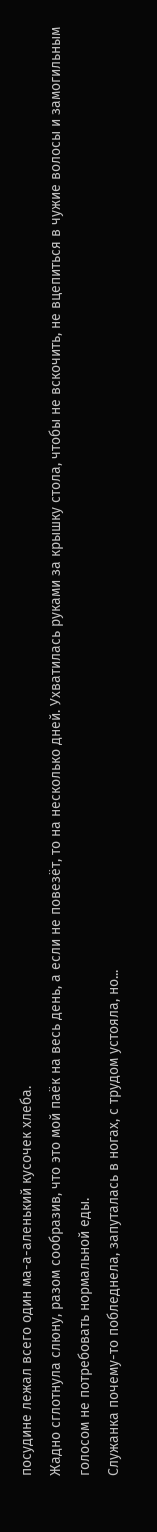посудине лежал всего один ма-а-аленький кусочек хлеба.
Жадно сглотнула слюну, разом сообразив, что это мой паёк на весь день, а если не повезёт, то на несколько дней. Ухватилась руками за крышку стола, чтобы не вскочить, не вцепиться в чужие волосы и замогильным голосом не потребовать нормальной еды.
Служанка почему-то побледнела, запуталась в ногах, с трудом устояла, но...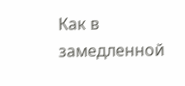Как в замедленной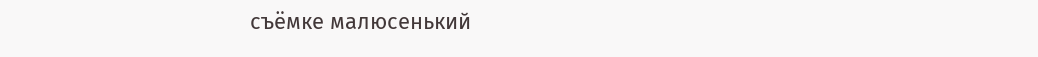съёмке малюсенький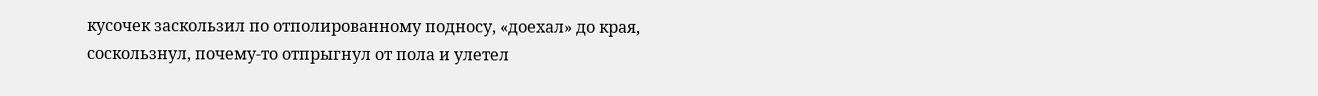кусочек заскользил по отполированному подносу, «доехал» до края, соскользнул, почему-то отпрыгнул от пола и улетел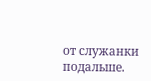от служанки подальше.